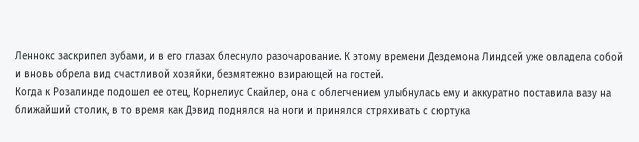Леннокс заскрипел зубами, и в его глазах блеснуло разочарование. К этому времени Дездемона Линдсей уже овладела собой и вновь обрела вид счастливой хозяйки, безмятежно взирающей на гостей.
Когда к Розалинде подошел ее отец, Корнелиус Скайлер, она с облегчением улыбнулась ему и аккуратно поставила вазу на ближайший столик, в то время как Дэвид поднялся на ноги и принялся стряхивать с сюртука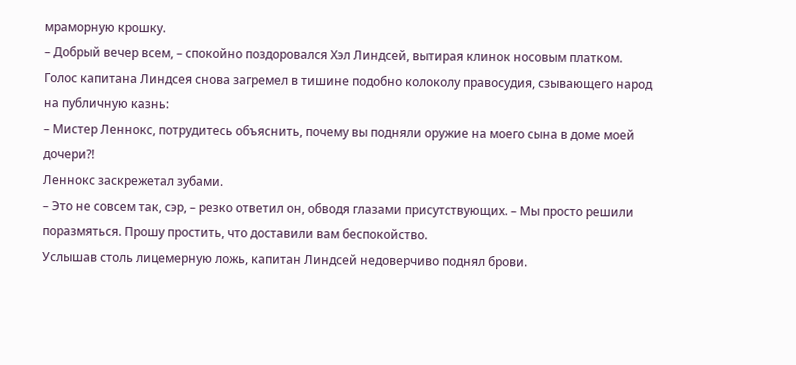мраморную крошку.
– Добрый вечер всем, – спокойно поздоровался Хэл Линдсей, вытирая клинок носовым платком.
Голос капитана Линдсея снова загремел в тишине подобно колоколу правосудия, сзывающего народ на публичную казнь:
– Мистер Леннокс, потрудитесь объяснить, почему вы подняли оружие на моего сына в доме моей дочери?!
Леннокс заскрежетал зубами.
– Это не совсем так, сэр, – резко ответил он, обводя глазами присутствующих. – Мы просто решили поразмяться. Прошу простить, что доставили вам беспокойство.
Услышав столь лицемерную ложь, капитан Линдсей недоверчиво поднял брови.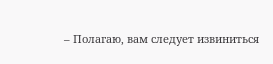– Полагаю, вам следует извиниться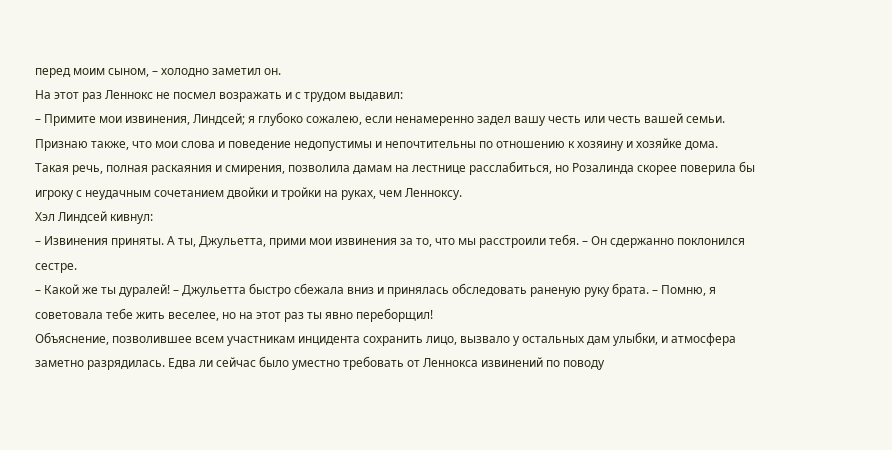перед моим сыном, – холодно заметил он.
На этот раз Леннокс не посмел возражать и с трудом выдавил:
– Примите мои извинения, Линдсей; я глубоко сожалею, если ненамеренно задел вашу честь или честь вашей семьи. Признаю также, что мои слова и поведение недопустимы и непочтительны по отношению к хозяину и хозяйке дома.
Такая речь, полная раскаяния и смирения, позволила дамам на лестнице расслабиться, но Розалинда скорее поверила бы игроку с неудачным сочетанием двойки и тройки на руках, чем Ленноксу.
Хэл Линдсей кивнул:
– Извинения приняты. А ты, Джульетта, прими мои извинения за то, что мы расстроили тебя. – Он сдержанно поклонился сестре.
– Какой же ты дуралей! – Джульетта быстро сбежала вниз и принялась обследовать раненую руку брата. – Помню, я советовала тебе жить веселее, но на этот раз ты явно переборщил!
Объяснение, позволившее всем участникам инцидента сохранить лицо, вызвало у остальных дам улыбки, и атмосфера заметно разрядилась. Едва ли сейчас было уместно требовать от Леннокса извинений по поводу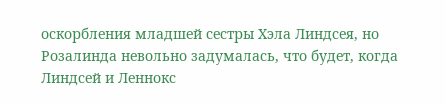оскорбления младшей сестры Хэла Линдсея, но Розалинда невольно задумалась, что будет, когда Линдсей и Леннокс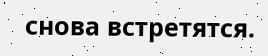снова встретятся.